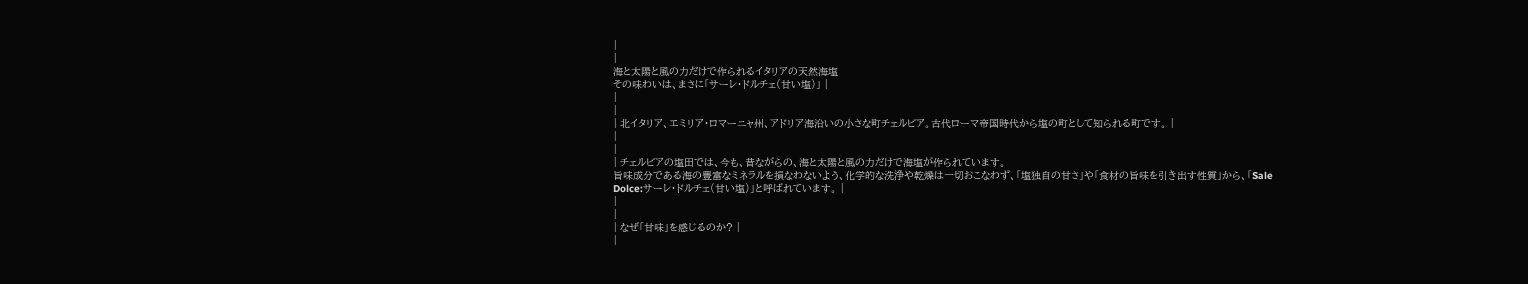|
|
海と太陽と風の力だけで作られるイタリアの天然海塩
その味わいは、まさに「サーレ・ドルチェ(甘い塩)」 |
|
|
| 北イタリア、エミリア・ロマーニャ州、アドリア海沿いの小さな町チェルビア。古代ローマ帝国時代から塩の町として知られる町です。 |
|
|
| チェルビアの塩田では、今も、昔ながらの、海と太陽と風の力だけで海塩が作られています。
旨味成分である海の豊富なミネラルを損なわないよう、化学的な洗浄や乾燥は一切おこなわず、「塩独自の甘さ」や「食材の旨味を引き出す性質」から、「Sale
Dolce:サーレ・ドルチェ(甘い塩)」と呼ばれています。 |
|
|
| なぜ「甘味」を感じるのか? |
|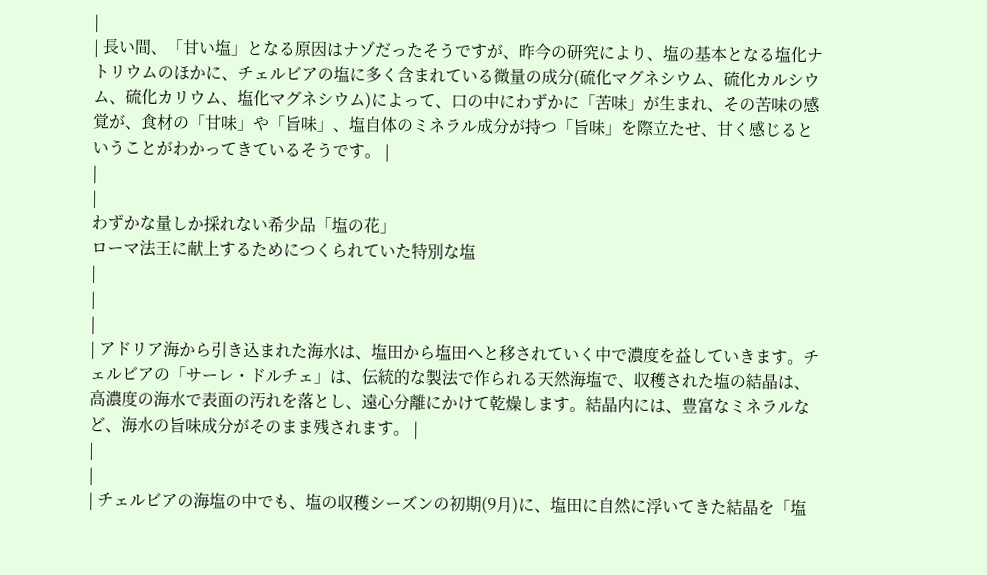|
| 長い間、「甘い塩」となる原因はナゾだったそうですが、昨今の研究により、塩の基本となる塩化ナトリウムのほかに、チェルビアの塩に多く含まれている微量の成分(硫化マグネシウム、硫化カルシウム、硫化カリウム、塩化マグネシウム)によって、口の中にわずかに「苦味」が生まれ、その苦味の感覚が、食材の「甘味」や「旨味」、塩自体のミネラル成分が持つ「旨味」を際立たせ、甘く感じるということがわかってきているそうです。 |
|
|
わずかな量しか採れない希少品「塩の花」
ローマ法王に献上するためにつくられていた特別な塩
|
|
|
| アドリア海から引き込まれた海水は、塩田から塩田へと移されていく中で濃度を益していきます。チェルビアの「サーレ・ドルチェ」は、伝統的な製法で作られる天然海塩で、収穫された塩の結晶は、高濃度の海水で表面の汚れを落とし、遠心分離にかけて乾燥します。結晶内には、豊富なミネラルなど、海水の旨味成分がそのまま残されます。 |
|
|
| チェルビアの海塩の中でも、塩の収穫シーズンの初期(9月)に、塩田に自然に浮いてきた結晶を「塩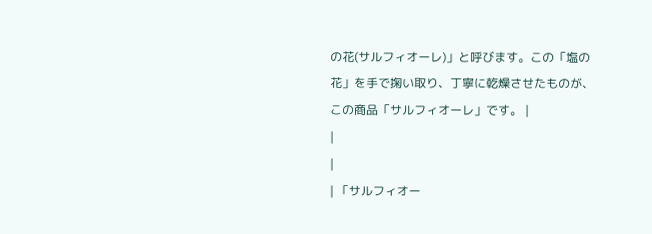の花(サルフィオーレ)」と呼びます。この「塩の花」を手で掬い取り、丁寧に乾燥させたものが、この商品「サルフィオーレ」です。 |
|
|
| 「サルフィオー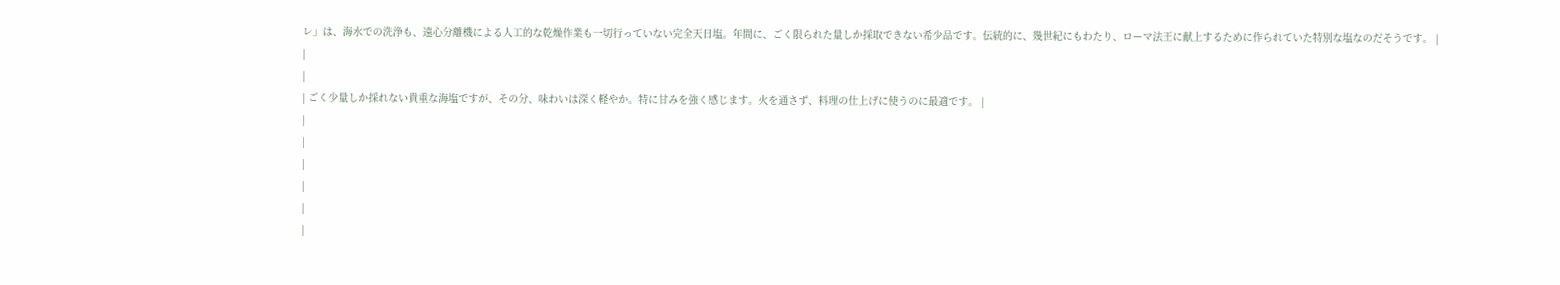レ」は、海水での洗浄も、遠心分離機による人工的な乾燥作業も一切行っていない完全天日塩。年間に、ごく限られた量しか採取できない希少品です。伝統的に、幾世紀にもわたり、ローマ法王に献上するために作られていた特別な塩なのだそうです。 |
|
|
| ごく少量しか採れない貴重な海塩ですが、その分、味わいは深く軽やか。特に甘みを強く感じます。火を通さず、料理の仕上げに使うのに最適です。 |
|
|
|
|
|
|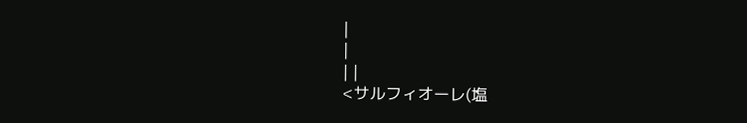|
|
| |
<サルフィオーレ(塩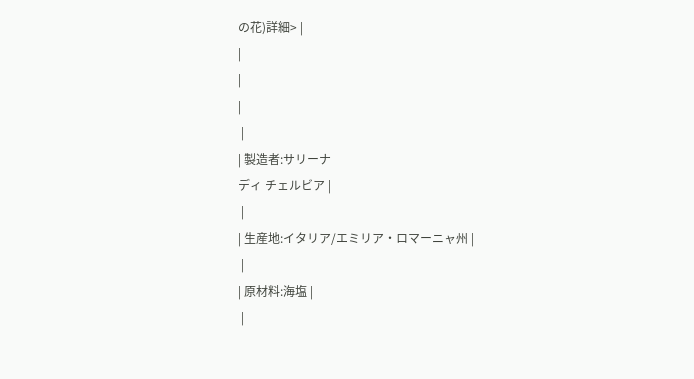の花)詳細> |
|
|
|
 |
| 製造者:サリーナ
ディ チェルビア |
 |
| 生産地:イタリア/エミリア・ロマーニャ州 |
 |
| 原材料:海塩 |
 |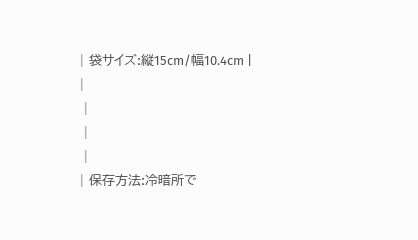| 袋サイズ:縦15cm/幅10.4cm |
|
 |
 |
 |
| 保存方法:冷暗所で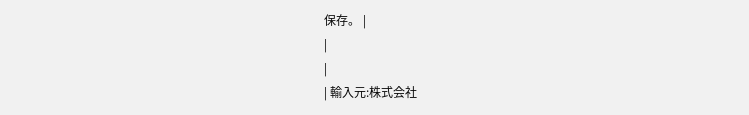保存。 |
|
|
| 輸入元:株式会社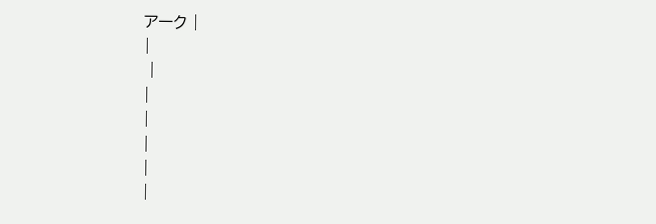アーク |
|
 |
|
|
|
|
|